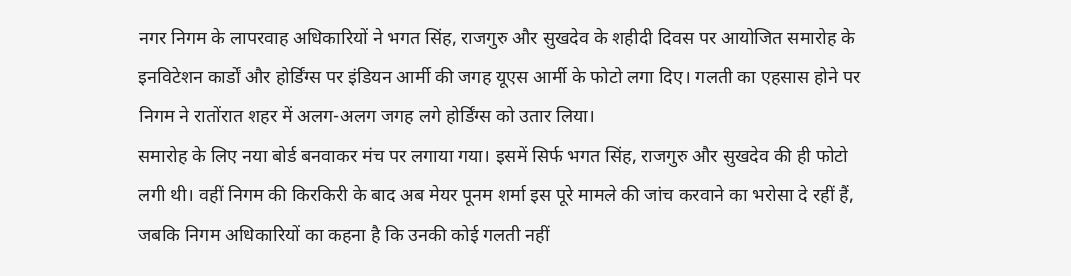नगर निगम के लापरवाह अधिकारियों ने भगत सिंह, राजगुरु और सुखदेव के शहीदी दिवस पर आयोजित समारोह के इनविटेशन कार्डों और होर्डिंग्स पर इंडियन आर्मी की जगह यूएस आर्मी के फोटो लगा दिए। गलती का एहसास होने पर निगम ने रातोंरात शहर में अलग-अलग जगह लगे होर्डिंग्स को उतार लिया।
समारोह के लिए नया बोर्ड बनवाकर मंच पर लगाया गया। इसमें सिर्फ भगत सिंह, राजगुरु और सुखदेव की ही फोटो लगी थी। वहीं निगम की किरकिरी के बाद अब मेयर पूनम शर्मा इस पूरे मामले की जांच करवाने का भरोसा दे रहीं हैं, जबकि निगम अधिकारियों का कहना है कि उनकी कोई गलती नहीं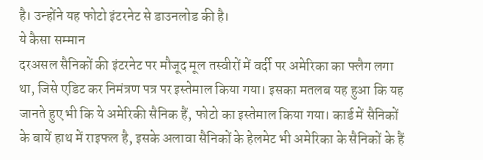है। उन्होंने यह फोटो इंटरनेट से डाउनलोड की है।
ये कैसा सम्मान
दरअसल सैनिकों की इंटरनेट पर मौजूद मूल तस्वीरों में वर्दी पर अमेरिका का फ्लैग लगा था, जिसे एडिट कर निमंत्रण पत्र पर इस्तेमाल किया गया। इसका मतलब यह हुआ कि यह जानते हुए भी कि ये अमेरिकी सैनिक हैं, फोटो का इस्तेमाल किया गया। कार्ड में सैनिकों के बायें हाथ में राइफल है, इसके अलावा सैनिकों के हेलमेट भी अमेरिका के सैनिकों के हैं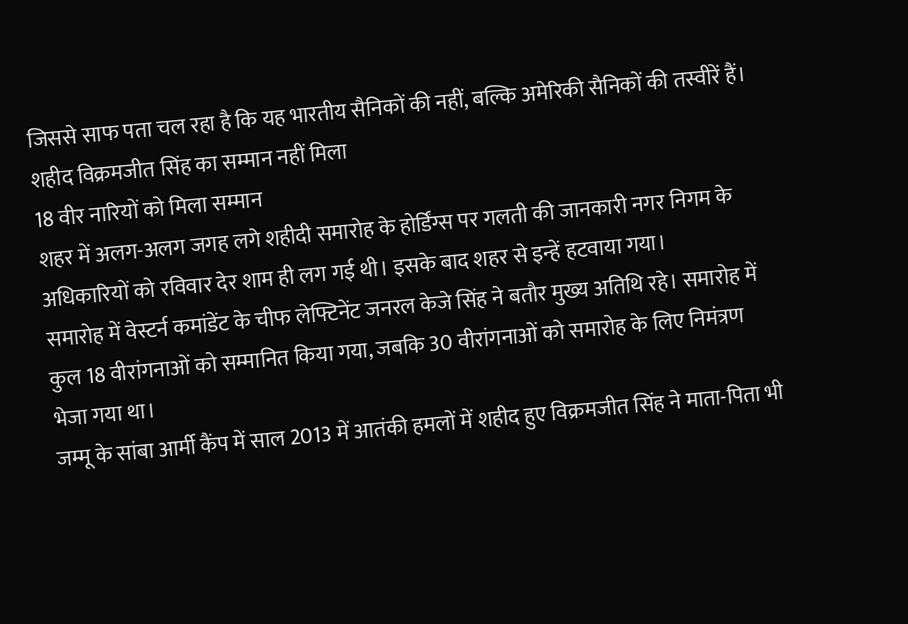जिससे साफ पता चल रहा है कि यह भारतीय सैनिकों की नहीं, बल्कि अमेरिकी सैनिकों की तस्वीरें हैं।
शहीद विक्रमजीत सिंह का सम्मान नहीं मिला
18 वीर नारियों को मिला सम्मान
शहर में अलग-अलग जगह लगे शहीदी समारोह के होर्डिंग्स पर गलती की जानकारी नगर निगम के अधिकारियों को रविवार देर शाम ही लग गई थी। इसके बाद शहर से इन्हें हटवाया गया।
समारोह में वेस्टर्न कमांडेंट के चीफ लेफ्टिनेंट जनरल केजे सिंह ने बतौर मुख्य अतिथि रहे। समारोह में कुल 18 वीरांगनाओं को सम्मानित किया गया, जबकि 30 वीरांगनाओं को समारोह के लिए निमंत्रण भेजा गया था।
जम्मू के सांबा आर्मी कैंप में साल 2013 में आतंकी हमलों में शहीद हुए विक्रमजीत सिंह ने माता-पिता भी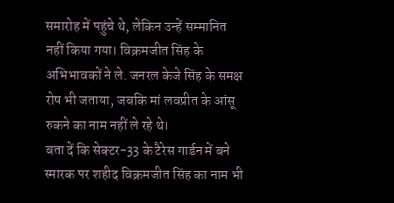समारोह में पहुंचे थे, लेकिन उन्हें सम्मानित नहीं किया गया। विक्रमजीत सिंह के अभिभावकों ने ले. जनरल केजे सिंह के समक्ष रोष भी जताया, जबकि मां लवप्रीत के आंसू रुकने का नाम नहीं ले रहे थे।
बता दें कि सेक्टर-33 के टैरेस गार्डन में बने स्मारक पर शहीद विक्रमजीत सिंह का नाम भी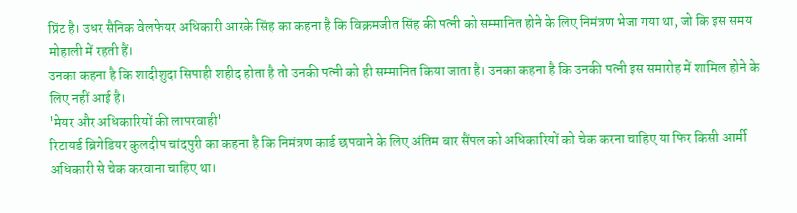प्रिंट है। उधर सैनिक वेलफेयर अधिकारी आरके सिंह का कहना है कि विक्रमजीत सिंह की पत्नी को सम्मानित होने के लिए निमंत्रण भेजा गया था, जो कि इस समय मोहाली में रहती हैं।
उनका कहना है कि शादीशुदा सिपाही शहीद होता है तो उनकी पत्नी को ही सम्मानित किया जाता है। उनका कहना है कि उनकी पत्नी इस समारोह में शामिल होने के लिए नहीं आई है।
'मेयर और अधिकारियों की लापरवाही'
रिटायर्ड ब्रिगेडियर कुलदीप चांदपुरी का कहना है कि निमंत्रण कार्ड छपवाने के लिए अंतिम बार सैंपल को अधिकारियों को चेक करना चाहिए या फिर किसी आर्मी अधिकारी से चेक करवाना चाहिए था।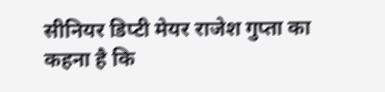सीनियर डिप्टी मेयर राजेश गुप्ता का कहना है कि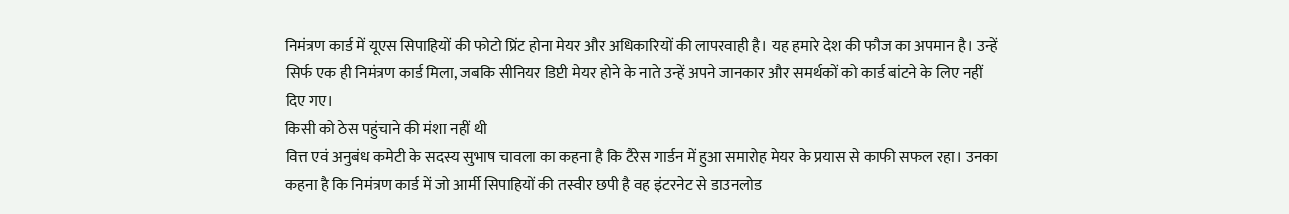निमंत्रण कार्ड में यूएस सिपाहियों की फोटो प्रिंट होना मेयर और अधिकारियों की लापरवाही है। यह हमारे देश की फौज का अपमान है। उन्हें सिर्फ एक ही निमंत्रण कार्ड मिला, जबकि सीनियर डिप्टी मेयर होने के नाते उन्हें अपने जानकार और समर्थकों को कार्ड बांटने के लिए नहीं दिए गए।
किसी को ठेस पहुंचाने की मंशा नहीं थी
वित्त एवं अनुबंध कमेटी के सदस्य सुभाष चावला का कहना है कि टैरेस गार्डन में हुआ समारोह मेयर के प्रयास से काफी सफल रहा। उनका कहना है कि निमंत्रण कार्ड में जो आर्मी सिपाहियों की तस्वीर छपी है वह इंटरनेट से डाउनलोड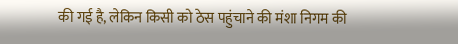की गई है, लेकिन किसी को ठेस पहुंचाने की मंशा निगम की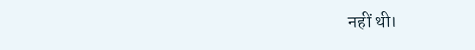नहीं थी।